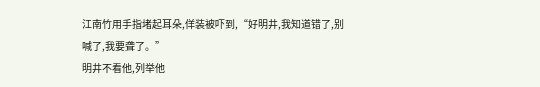江南竹用手指堵起耳朵,佯装被吓到,“好明井,我知道错了,别喊了,我要聋了。”
明井不看他,列举他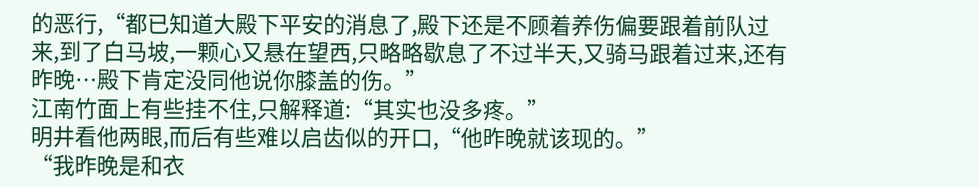的恶行,“都已知道大殿下平安的消息了,殿下还是不顾着养伤偏要跟着前队过来,到了白马坡,一颗心又悬在望西,只略略歇息了不过半天,又骑马跟着过来,还有昨晚…殿下肯定没同他说你膝盖的伤。”
江南竹面上有些挂不住,只解释道:“其实也没多疼。”
明井看他两眼,而后有些难以启齿似的开口,“他昨晚就该现的。”
“我昨晚是和衣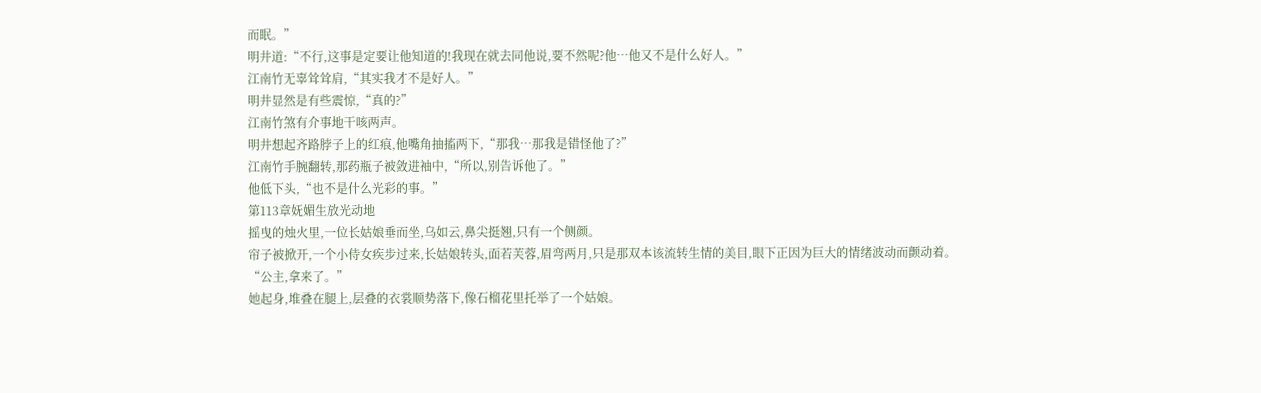而眠。”
明井道:“不行,这事是定要让他知道的!我现在就去同他说,要不然呢?他…他又不是什么好人。”
江南竹无辜耸耸肩,“其实我才不是好人。”
明井显然是有些震惊,“真的?”
江南竹煞有介事地干咳两声。
明井想起齐路脖子上的红痕,他嘴角抽搐两下,“那我…那我是错怪他了?”
江南竹手腕翻转,那药瓶子被敛进袖中,“所以,别告诉他了。”
他低下头,“也不是什么光彩的事。”
第113章妩媚生放光动地
摇曳的烛火里,一位长姑娘垂而坐,乌如云,鼻尖挺翘,只有一个侧颜。
帘子被掀开,一个小侍女疾步过来,长姑娘转头,面若芙蓉,眉弯两月,只是那双本该流转生情的美目,眼下正因为巨大的情绪波动而颤动着。
“公主,拿来了。”
她起身,堆叠在腿上,层叠的衣裳顺势落下,像石榴花里托举了一个姑娘。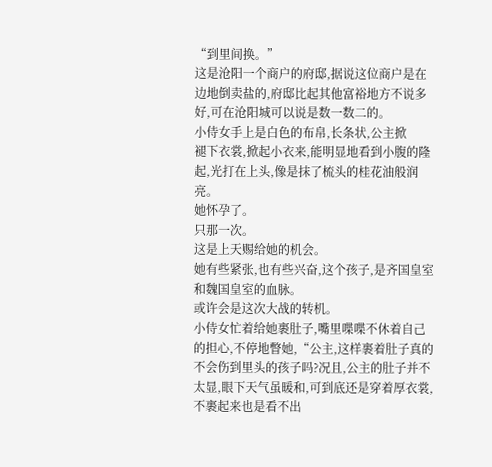“到里间换。”
这是沧阳一个商户的府邸,据说这位商户是在边地倒卖盐的,府邸比起其他富裕地方不说多好,可在沧阳城可以说是数一数二的。
小侍女手上是白色的布帛,长条状,公主掀
褪下衣裳,掀起小衣来,能明显地看到小腹的隆起,光打在上头,像是抹了梳头的桂花油般润亮。
她怀孕了。
只那一次。
这是上天赐给她的机会。
她有些紧张,也有些兴奋,这个孩子,是齐国皇室和魏国皇室的血脉。
或许会是这次大战的转机。
小侍女忙着给她裹肚子,嘴里喋喋不休着自己的担心,不停地瞥她,“公主,这样裹着肚子真的不会伤到里头的孩子吗?况且,公主的肚子并不太显,眼下天气虽暖和,可到底还是穿着厚衣裳,不裹起来也是看不出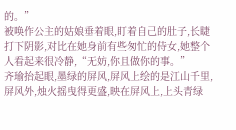的。”
被唤作公主的姑娘垂着眼,盯着自己的肚子,长睫打下阴影,对比在她身前有些匆忙的侍女,她整个人看起来很冷静,“无妨,你且做你的事。”
齐瑜抬起眼,墨绿的屏风,屏风上绘的是江山千里,屏风外,烛火摇曳得更盛,映在屏风上,上头青绿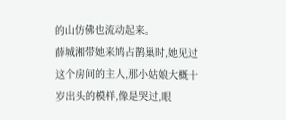的山仿佛也流动起来。
薛城湘带她来鸠占鹊巢时,她见过这个房间的主人,那小姑娘大概十岁出头的模样,像是哭过,眼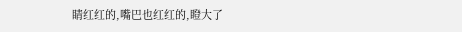睛红红的,嘴巴也红红的,瞪大了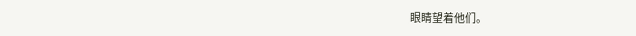眼睛望着他们。